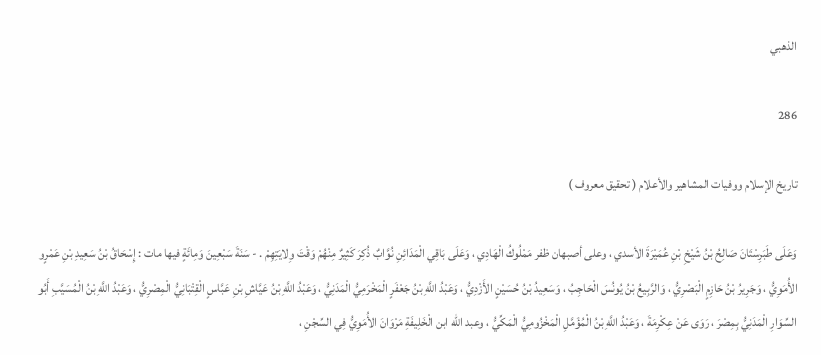الذهبي

286

تاريخ الإسلام ووفيات المشاهير والأعلام ( تحقيق معروف )

وَعَلَى طَبَرِسْتَانَ صَالِحُ بْنُ شَيْخِ بْنِ عُمَيْرَةَ الأسدي ، وعلى أصبهان ظفر مَمْلُوكُ الْهَادِي ، وَعَلَى بَاقِي الْمَدَائِنِ نُوَّابٌ ذُكِرَ كَثِيرٌ مِنْهُمْ وَقْتَ وِلايَتِهِمْ . - سَنَةَ سَبْعِينَ وَمِائَةٍ فيها مات : إِسْحَاقُ بْنُ سَعِيدِ بْنِ عَمْرٍو الأُمَوِيُّ ، وَجَرِيرُ بْنُ حَازِمٍ الْبَصْرِيُّ ، وَالرَّبِيعُ بْنُ يُونُسَ الْحَاجِبُ ، وَسَعِيدُ بْنُ حُسَيْنٍ الأَزْدِيُّ ، وَعَبْدُ اللَّهِ بْنُ جَعْفَرٍ الْمَخْرَمِيُّ الْمَدَنِيُّ ، وَعَبْدُ اللَّهِ بْنُ عَيَّاشِ بْنِ عَبَّاسٍ الْقِتْبَانِيُّ الْمِصْرِيُّ ، وَعَبْدُ اللَّهِ بْنُ الْمُسَيَّبِ أَبُو السِّوَارِ الْمَدَنِيُّ بِمِصْرَ ، رَوَى عَنْ عِكْرِمَةَ ، وَعَبْدُ اللَّهِ بْنُ الْمُؤَمَّلِ الْمَخْزُومِيُّ الْمَكِّيُّ ، وعبد الله ابن الْخَلِيفَةِ مَرْوَانَ الأُمَوِيُّ فِي السِّجْنِ ،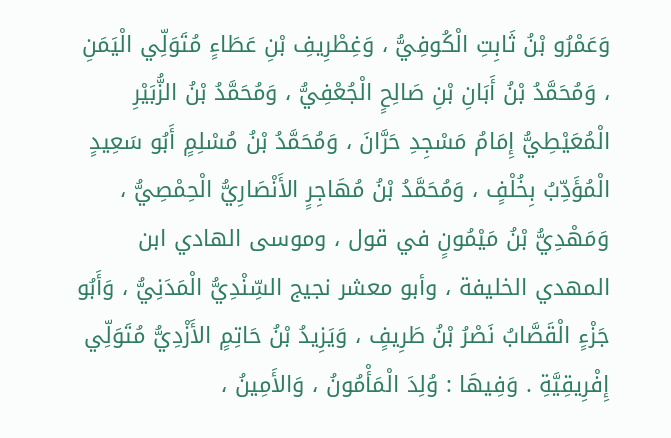وَعَمْرُو بْنُ ثَابِتِ الْكُوفِيُّ ، وَغِطْرِيفِ بْنِ عَطَاءٍ مُتَوَلِّي الْيَمَنِ ، وَمُحَمَّدُ بْنُ أَبَانِ بْنِ صَالِحٍ الْجُعْفِيُّ ، وَمُحَمَّدُ بْنُ الزُّبَيْرِ الْمُعَيْطِيُّ إِمَامُ مَسْجِدِ حَرَّانَ ، وَمُحَمَّدُ بْنُ مُسْلِمٍ أَبُو سَعِيدٍ الْمُؤَدِّبُ بِخُلْفٍ ، وَمُحَمَّدُ بْنُ مُهَاجِرٍ الأَنْصَارِيُّ الْحِمْصِيُّ ، وَمَهْدِيُّ بْنُ مَيْمُونٍ في قول ، وموسى الهادي ابن المهدي الخليفة ، وأبو معشر نجيج السِّنْدِيُّ الْمَدَنِيُّ ، وَأَبُو جَزْءٍ الْقَصَّابُ نَصْرُ بْنُ طَرِيفٍ ، وَيَزِيدُ بْنُ حَاتِمٍ الأَزْدِيُّ مُتَوَلِّي إِفْرِيقِيَّةِ . وَفِيهَا : وُلِدَ الْمَأْمُونُ ، وَالأَمِينُ ،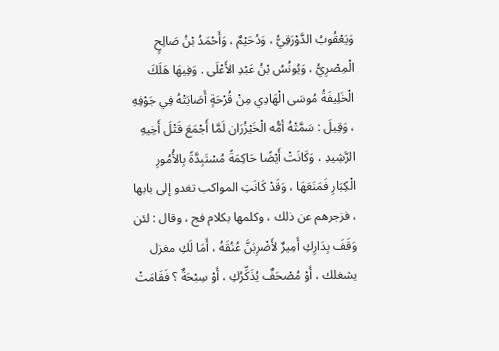وَيَعْقُوبُ الدَّوْرَقِيُّ ، وَدُحَيْمٌ ، وَأَحْمَدُ بْنُ صَالِحٍ الْمِصْرِيُّ ، وَيُونُسُ بْنُ عَبْدِ الأَعْلَى . وَفِيهَا هَلَكَ الْخَلِيفَةُ مُوسَى الْهَادِي مِنْ قُرْحَةٍ أَصَابَتْهُ فِي جَوْفِهِ ، وَقِيلَ : سَمَّتْهُ أمُّه الْخَيْزُرَان لَمَّا أَجْمَعَ قَتْلَ أَخِيهِ الرَّشِيدِ ، وَكَانَتْ أَيْضًا حَاكِمَةً مُسْتَبِدَّةً بِالأُمُورِ الْكِبَارِ فَمَنَعَهَا ، وَقَدْ كَانَتِ المواكب تغدو إلى بابها ، فزجرهم عن ذلك ، وكلمها بكلام فج ، وقال : لئن وَقَفَ بِدَارِكِ أَمِيرٌ لأَضْرِبَنَّ عُنُقَهُ ، أَمَا لَكِ مغزل يشغلك ، أَوْ مُصْحَفٌ يُذَكِّرُكِ ، أَوْ سِبْحَةٌ ؟ فَقَامَتْ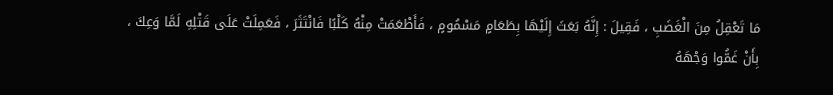مَا تَعْقِلُ مِنَ الْغَضَبِ ، فَقِيلَ : إِنَّهُ بَعَثَ إِلَيْهَا بِطَعَامٍ مَسْمُومٍ ، فَأَطْعَمَتْ مِنْهُ كَلْبًا فَانْتَثَرَ ، فَعَمِلَتْ عَلَى قَتْلِهِ لَمَّا وَعِكَ ، بِأَنْ غَمُّوا وَجْهَهُ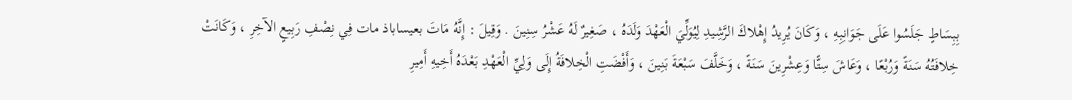بِبِسَاطٍ جَلَسُوا عَلَى جَوَانِبِهِ ، وَكَانَ يُرِيدُ إِهْلاكَ الرَّشِيدِ لِيُوَلِّيَ الْعَهْدَ وَلَدَهُ ، صَغِيرٌ لَهُ عَشْرُ سِنِينَ . وَقِيلَ : إِنَّهُ مَاتَ بعيساباذ مات فِي نِصْفِ رَبِيعٍ الآخِرِ ، وَكَانَتْ خِلافَتُهُ سَنَةً وَرُبْعًا ، وَعَاشَ سِتًّا وَعِشْرِينَ سَنَةً ، وَخَلَّفَ سَبْعَةَ بَنِينَ ، وَأَفْضَتِ الْخِلافَةُ إِلَى وَلِيِّ الْعَهْدِ بَعْدَهُ أَخِيهِ أَمِيرِ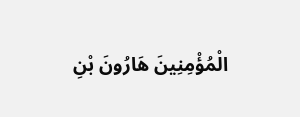الْمُؤْمِنِينَ هَارُونَ بْنِ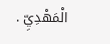الْمَهْدِيِّ .